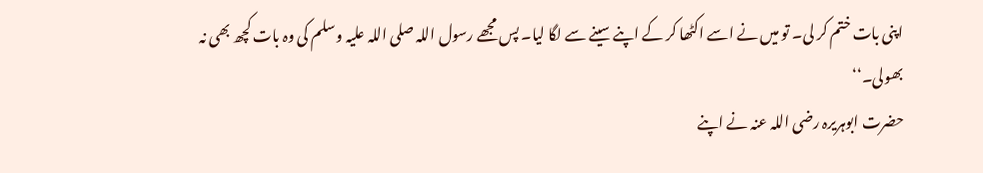اپنی بات ختم کر لی۔ تو میں نے اسے اکٹھا کر کے اپنے سینے سے لگا لیا۔ پس مجھے رسول اللہ صلی اللہ علیہ وسلم کی وہ بات کچھ بھی نہ بھولی۔‘‘
حضرت ابوہریرہ رضی اللہ عنہ نے اپنے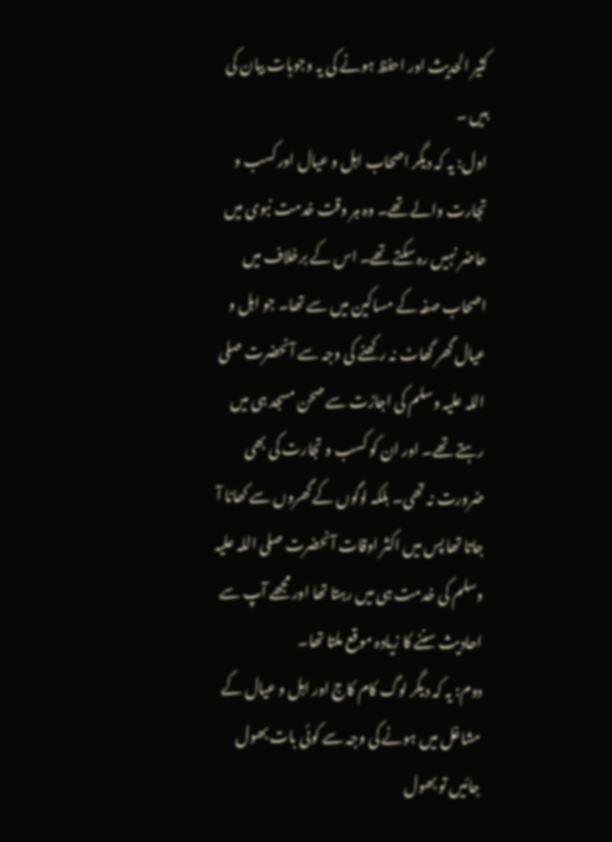کثیر الحدیث اور احفظ ہونے کی یہ وجوہات بیان کی ہیں ۔
اول: یہ کہ دیگر اصحاب اہل و عیال اور کسب و تجارت والے تھے۔ وہ ہر وقت خدمت نبوی میں حاضر نہیں رہ سکتے تھے۔ اس کے برخلاف میں اصحاب صفہ کے مساکین میں سے تھا۔ جو اہل و عیال گھر گھاٹ نہ رکھنے کی وجہ سے آنحضرت صلی اللہ علیہ وسلم کی اجازت سے صحن مسجد ہی میں رہتے تھے۔ اور ان کو کسب و تجارت کی بھی ضرورت نہ تھی۔ بلکہ لوگوں کے گھروں سے کھانا آ جاتا تھا پس میں اکثر اوقات آنحضرت صلی اللہ علیہ وسلم کی خدمت ہی میں رہتا تھا اور مجھے آپ سے احادیث سننے کا زیادہ موقع ملتا تھا۔
دوم: یہ کہ دیگر لوگ کام کاج اور اہل و عیال کے مشاغل میں ہونے کی وجہ سے کوئی بات بھول جائیں تو بھول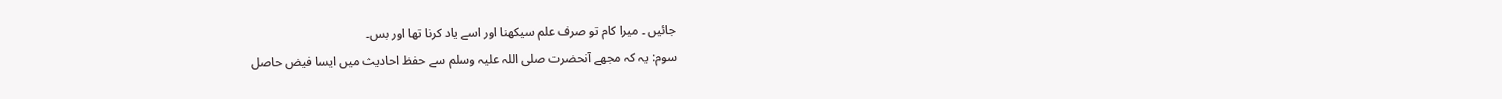جائیں ۔ میرا کام تو صرف علم سیکھنا اور اسے یاد کرنا تھا اور بس۔
سوم: یہ کہ مجھے آنحضرت صلی اللہ علیہ وسلم سے حفظ احادیث میں ایسا فیض حاصل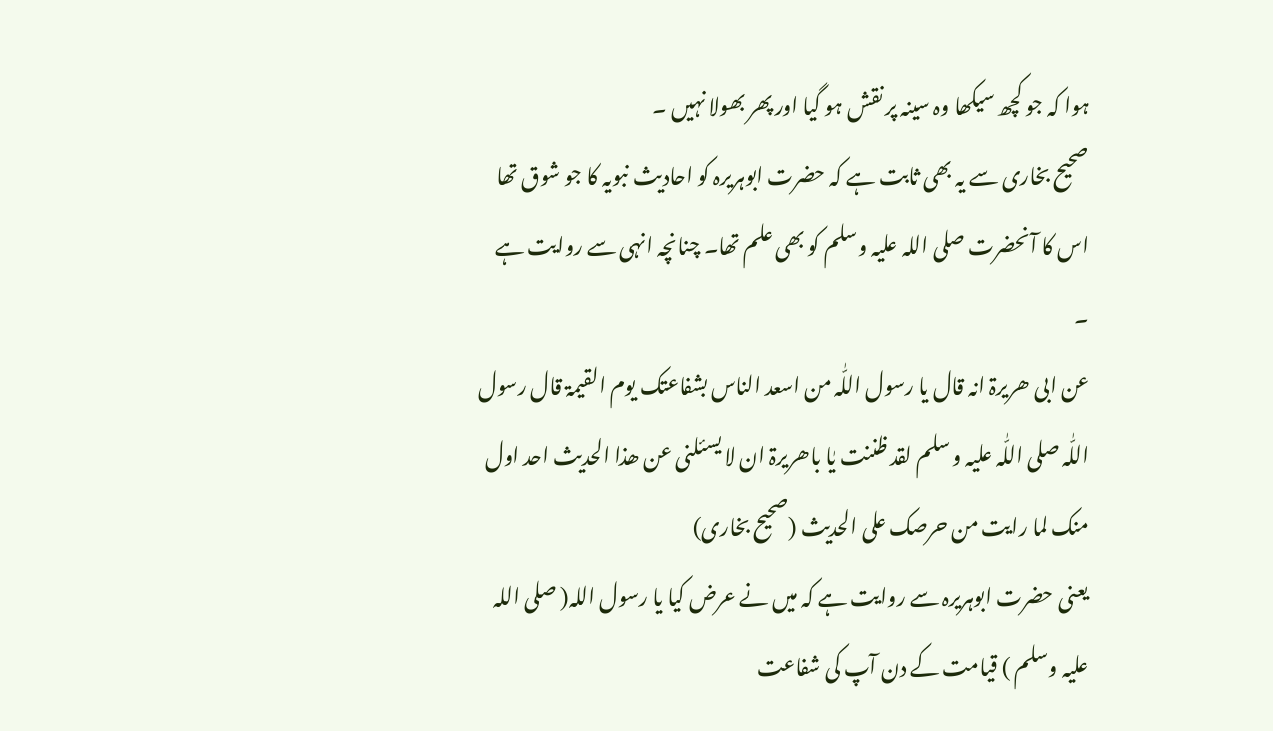ہوا کہ جو کچھ سیکھا وہ سینہ پر نقش ہو گیا اور پھر بھولا نہیں ۔
صحیح بخاری سے یہ بھی ثابت ہے کہ حضرت ابوہریرہ کو احادیث نبویہ کا جو شوق تھا اس کا آنحضرت صلی اللہ علیہ وسلم کو بھی علم تھا۔ چنانچہ انہی سے روایت ہے ۔
عن ابی ھریرۃ انہ قال یا رسول اللّٰہ من اسعد الناس بشفاعتک یوم القیمۃ قال رسول اللّٰہ صلی اللّٰہ علیہ و سلم لقد ظننت یٰا باھریرۃ ان لا یسئلنی عن ھذا الحدیث احد اول منک لما رایت من حرصک علی الحدیث (صحیح بخاری)
یعنی حضرت ابوہریرہ سے روایت ہے کہ میں نے عرض کیا یا رسول اللہ( صلی اللہ علیہ وسلم ) قیامت کے دن آپ کی شفاعت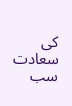کی سعادت سب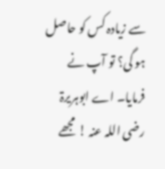سے زیادہ کس کو حاصل ہو گی؟ تو آپ نے فرمایا۔ اے ابوہریرۃ رضی اللہ عنہ ! مجھے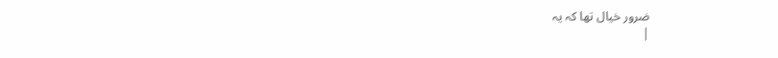ضرور خیال تھا کہ یہ
|